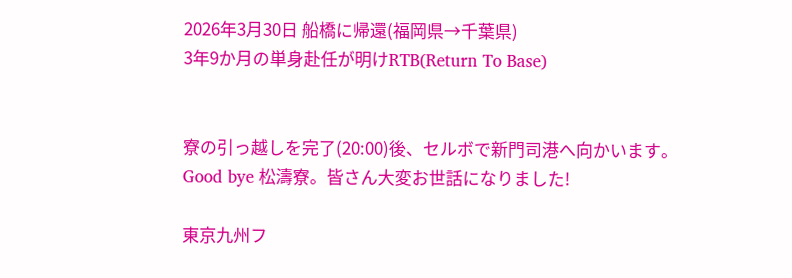2026年3月30日 船橋に帰還(福岡県→千葉県)
3年9か月の単身赴任が明けRTB(Return To Base)


寮の引っ越しを完了(20:00)後、セルボで新門司港へ向かいます。
Good bye 松濤寮。皆さん大変お世話になりました!

東京九州フ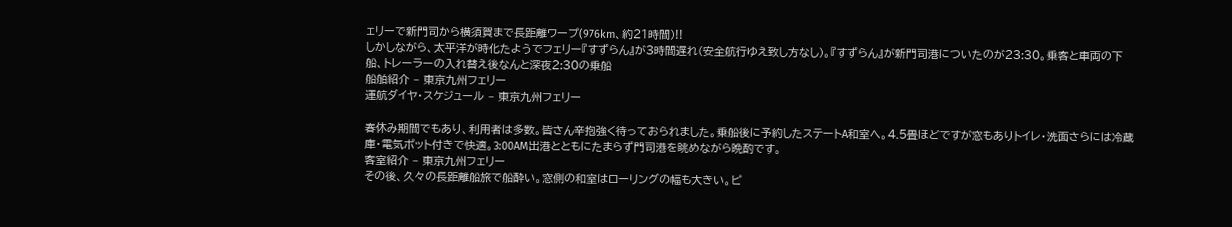ェリーで新門司から横須賀まで長距離ワープ(976km、約21時間)!!
しかしながら、太平洋が時化たようでフェリー『すずらん』が3時間遅れ(安全航行ゆえ致し方なし)。『すずらん』が新門司港についたのが23:30。乗客と車両の下船、トレーラーの入れ替え後なんと深夜2:30の乗船
船舶紹介 – 東京九州フェリー
運航ダイヤ・スケジュール – 東京九州フェリー

春休み期間でもあり、利用者は多数。皆さん辛抱強く待っておられました。乗船後に予約したステートA和室へ。4.5畳ほどですが窓もありトイレ・洗面さらには冷蔵庫・電気ポット付きで快適。3:00AM出港とともにたまらず門司港を眺めながら晩酌です。
客室紹介 – 東京九州フェリー
その後、久々の長距離船旅で船酔い。窓側の和室はローリングの幅も大きい。ピ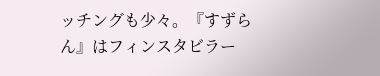ッチングも少々。『すずらん』はフィンスタビラー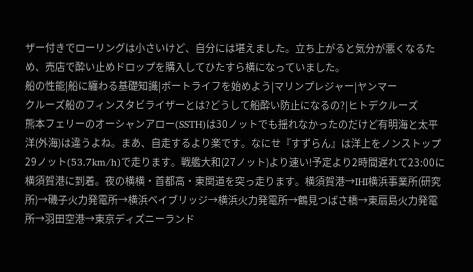ザー付きでローリングは小さいけど、自分には堪えました。立ち上がると気分が悪くなるため、売店で酔い止めドロップを購入してひたすら横になっていました。
船の性能|船に纏わる基礎知識|ボートライフを始めよう|マリンプレジャー|ヤンマー
クルーズ船のフィンスタビライザーとは?どうして船酔い防止になるの?|ヒトデクルーズ
熊本フェリーのオーシャンアロー(SSTH)は30ノットでも揺れなかったのだけど有明海と太平洋(外海)は違うよね。まあ、自走するより楽です。なにせ『すずらん』は洋上をノンストップ29ノット(53.7km/h)で走ります。戦艦大和(27ノット)より速い!予定より2時間遅れて23:00に横須賀港に到着。夜の横横・首都高・東関道を突っ走ります。横須賀港→IHI横浜事業所(研究所)→磯子火力発電所→横浜ベイブリッジ→横浜火力発電所→鶴見つばさ橋→東扇島火力発電所→羽田空港→東京ディズニーランド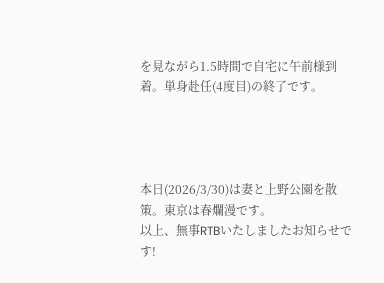を見ながら1.5時間で自宅に午前様到着。単身赴任(4度目)の終了です。




本日(2026/3/30)は妻と上野公園を散策。東京は春爛漫です。
以上、無事RTBいたしましたお知らせです!